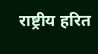राष्ट्रीय हरित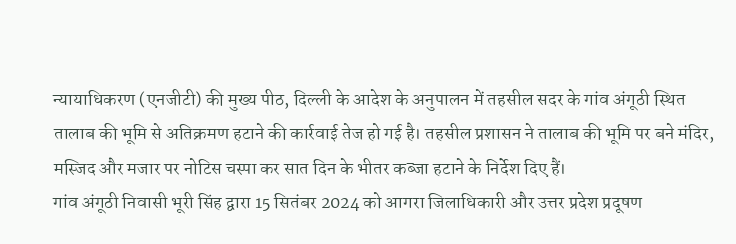न्यायाधिकरण (एनजीटी) की मुख्य पीठ, दिल्ली के आदेश के अनुपालन में तहसील सदर के गांव अंगूठी स्थित तालाब की भूमि से अतिक्रमण हटाने की कार्रवाई तेज हो गई है। तहसील प्रशासन ने तालाब की भूमि पर बने मंदिर, मस्जिद और मजार पर नोटिस चस्पा कर सात दिन के भीतर कब्जा हटाने के निर्देश दिए हैं।
गांव अंगूठी निवासी भूरी सिंह द्वारा 15 सितंबर 2024 को आगरा जिलाधिकारी और उत्तर प्रदेश प्रदूषण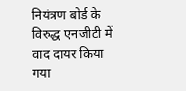नियंत्रण बोर्ड के विरुद्ध एनजीटी में वाद दायर किया गया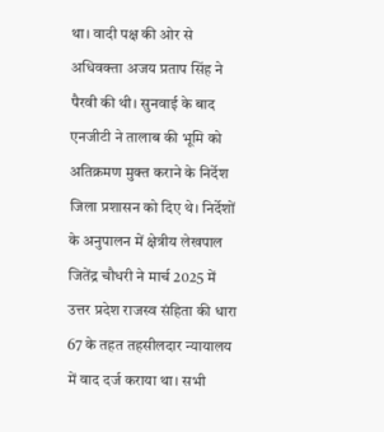था। वादी पक्ष की ओर से अधिवक्ता अजय प्रताप सिंह ने पैरवी की थी। सुनवाई के बाद एनजीटी ने तालाब की भूमि को अतिक्रमण मुक्त कराने के निर्देश जिला प्रशासन को दिए थे। निर्देशों के अनुपालन में क्षेत्रीय लेखपाल जितेंद्र चौधरी ने मार्च 2025 में उत्तर प्रदेश राजस्व संहिता की धारा 67 के तहत तहसीलदार न्यायालय में वाद दर्ज कराया था। सभी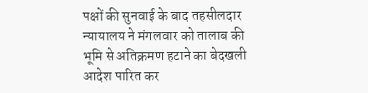पक्षों की सुनवाई के बाद तहसीलदार न्यायालय ने मंगलवार को तालाब की भूमि से अतिक्रमण हटाने का बेदखली आदेश पारित कर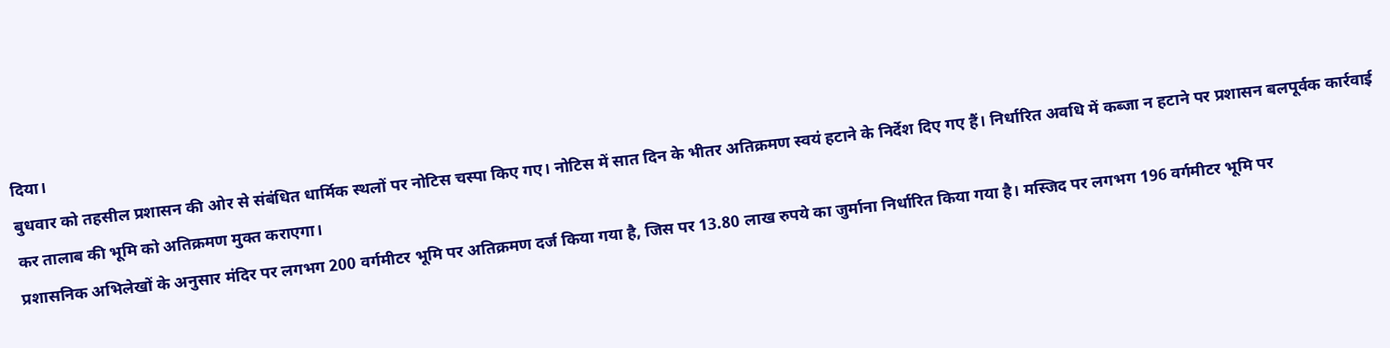दिया।
बुधवार को तहसील प्रशासन की ओर से संबंधित धार्मिक स्थलों पर नोटिस चस्पा किए गए। नोटिस में सात दिन के भीतर अतिक्रमण स्वयं हटाने के निर्देश दिए गए हैं। निर्धारित अवधि में कब्जा न हटाने पर प्रशासन बलपूर्वक कार्रवाई कर तालाब की भूमि को अतिक्रमण मुक्त कराएगा।
प्रशासनिक अभिलेखों के अनुसार मंदिर पर लगभग 200 वर्गमीटर भूमि पर अतिक्रमण दर्ज किया गया है, जिस पर 13.80 लाख रुपये का जुर्माना निर्धारित किया गया है। मस्जिद पर लगभग 196 वर्गमीटर भूमि पर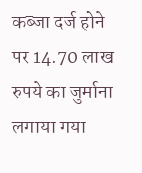कब्जा दर्ज होने पर 14.70 लाख रुपये का जुर्माना लगाया गया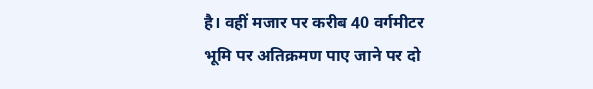है। वहीं मजार पर करीब 40 वर्गमीटर भूमि पर अतिक्रमण पाए जाने पर दो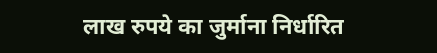लाख रुपये का जुर्माना निर्धारित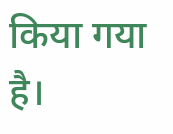किया गया है।